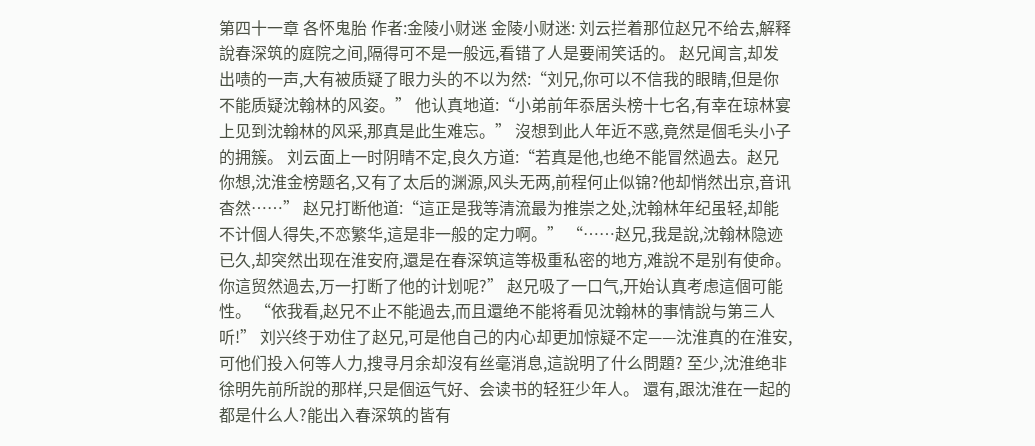第四十一章 各怀鬼胎 作者:金陵小财迷 金陵小财迷: 刘云拦着那位赵兄不给去,解释說春深筑的庭院之间,隔得可不是一般远,看错了人是要闹笑话的。 赵兄闻言,却发出啧的一声,大有被质疑了眼力头的不以为然:“刘兄,你可以不信我的眼睛,但是你不能质疑沈翰林的风姿。” 他认真地道:“小弟前年忝居头榜十七名,有幸在琼林宴上见到沈翰林的风采,那真是此生难忘。” 沒想到此人年近不惑,竟然是個毛头小子的拥簇。 刘云面上一时阴晴不定,良久方道:“若真是他,也绝不能冒然過去。赵兄你想,沈淮金榜题名,又有了太后的渊源,风头无两,前程何止似锦?他却悄然出京,音讯杳然……” 赵兄打断他道:“這正是我等清流最为推崇之处,沈翰林年纪虽轻,却能不计個人得失,不恋繁华,這是非一般的定力啊。” “……赵兄,我是說,沈翰林隐迹已久,却突然出现在淮安府,還是在春深筑這等极重私密的地方,难說不是别有使命。你這贸然過去,万一打断了他的计划呢?” 赵兄吸了一口气,开始认真考虑這個可能性。 “依我看,赵兄不止不能過去,而且還绝不能将看见沈翰林的事情說与第三人听!” 刘兴终于劝住了赵兄,可是他自己的内心却更加惊疑不定——沈淮真的在淮安,可他们投入何等人力,搜寻月余却沒有丝毫消息,這說明了什么問題? 至少,沈淮绝非徐明先前所說的那样,只是個运气好、会读书的轻狂少年人。 還有,跟沈淮在一起的都是什么人?能出入春深筑的皆有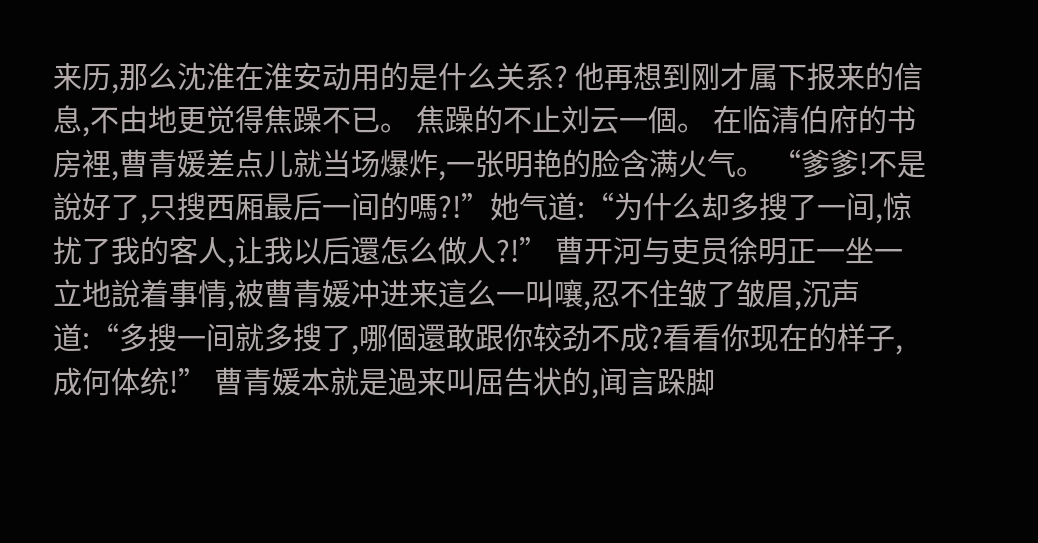来历,那么沈淮在淮安动用的是什么关系? 他再想到刚才属下报来的信息,不由地更觉得焦躁不已。 焦躁的不止刘云一個。 在临清伯府的书房裡,曹青媛差点儿就当场爆炸,一张明艳的脸含满火气。 “爹爹!不是說好了,只搜西厢最后一间的嗎?!”她气道:“为什么却多搜了一间,惊扰了我的客人,让我以后還怎么做人?!” 曹开河与吏员徐明正一坐一立地說着事情,被曹青媛冲进来這么一叫嚷,忍不住皱了皱眉,沉声道:“多搜一间就多搜了,哪個還敢跟你较劲不成?看看你现在的样子,成何体统!” 曹青媛本就是過来叫屈告状的,闻言跺脚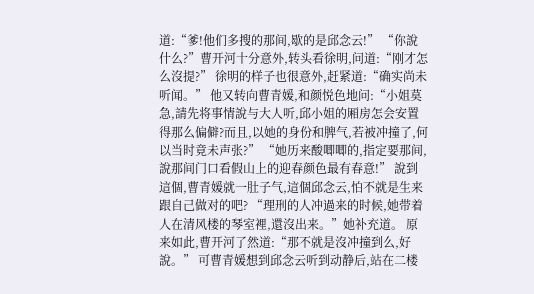道:“爹!他们多搜的那间,歇的是邱念云!” “你說什么?”曹开河十分意外,转头看徐明,问道:“刚才怎么沒提?” 徐明的样子也很意外,赶紧道:“确实尚未听闻。” 他又转向曹青媛,和颜悦色地问:“小姐莫急,請先将事情說与大人听,邱小姐的厢房怎会安置得那么偏僻?而且,以她的身份和脾气,若被冲撞了,何以当时竟未声张?” “她历来酸唧唧的,指定要那间,說那间门口看假山上的迎春颜色最有春意!” 說到這個,曹青媛就一肚子气,這個邱念云,怕不就是生来跟自己做对的吧? “理刑的人冲過来的时候,她带着人在清风楼的琴室裡,還沒出来。”她补充道。 原来如此,曹开河了然道:“那不就是沒冲撞到么,好說。” 可曹青媛想到邱念云听到动静后,站在二楼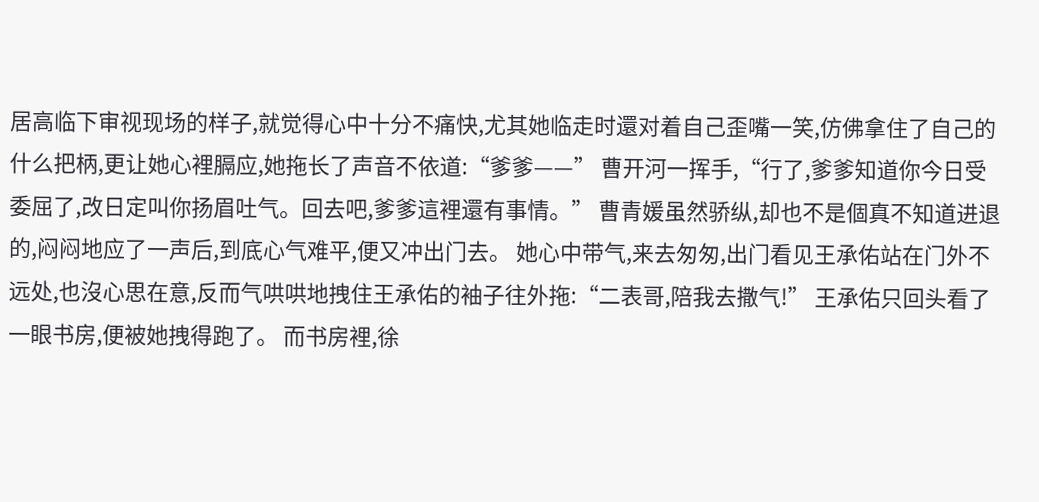居高临下审视现场的样子,就觉得心中十分不痛快,尤其她临走时還对着自己歪嘴一笑,仿佛拿住了自己的什么把柄,更让她心裡膈应,她拖长了声音不依道:“爹爹——” 曹开河一挥手,“行了,爹爹知道你今日受委屈了,改日定叫你扬眉吐气。回去吧,爹爹這裡還有事情。” 曹青媛虽然骄纵,却也不是個真不知道进退的,闷闷地应了一声后,到底心气难平,便又冲出门去。 她心中带气,来去匆匆,出门看见王承佑站在门外不远处,也沒心思在意,反而气哄哄地拽住王承佑的袖子往外拖:“二表哥,陪我去撒气!” 王承佑只回头看了一眼书房,便被她拽得跑了。 而书房裡,徐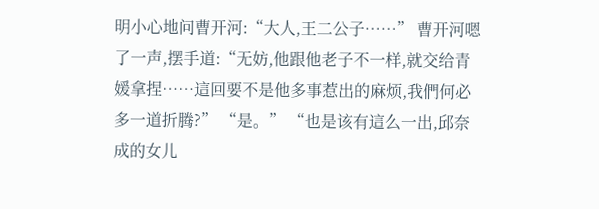明小心地问曹开河:“大人,王二公子……” 曹开河嗯了一声,摆手道:“无妨,他跟他老子不一样,就交给青媛拿捏……這回要不是他多事惹出的麻烦,我們何必多一道折腾?” “是。” “也是该有這么一出,邱奈成的女儿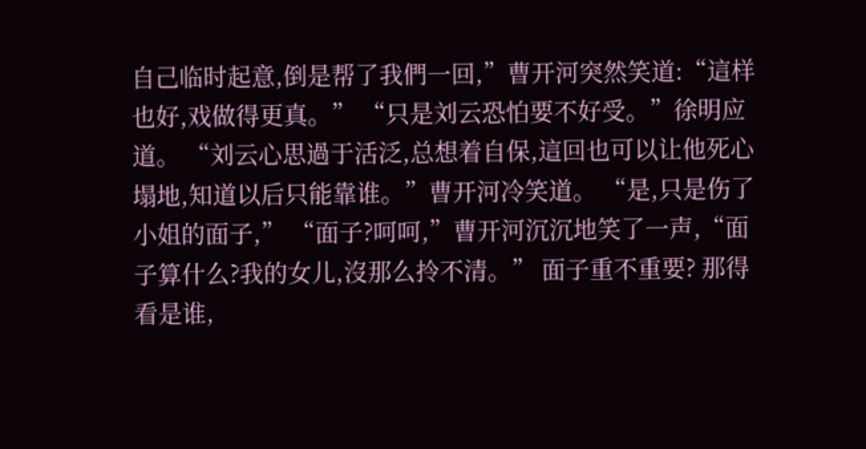自己临时起意,倒是帮了我們一回,”曹开河突然笑道:“這样也好,戏做得更真。” “只是刘云恐怕要不好受。”徐明应道。 “刘云心思過于活泛,总想着自保,這回也可以让他死心塌地,知道以后只能靠谁。”曹开河冷笑道。 “是,只是伤了小姐的面子,” “面子?呵呵,”曹开河沉沉地笑了一声,“面子算什么?我的女儿,沒那么拎不清。” 面子重不重要? 那得看是谁,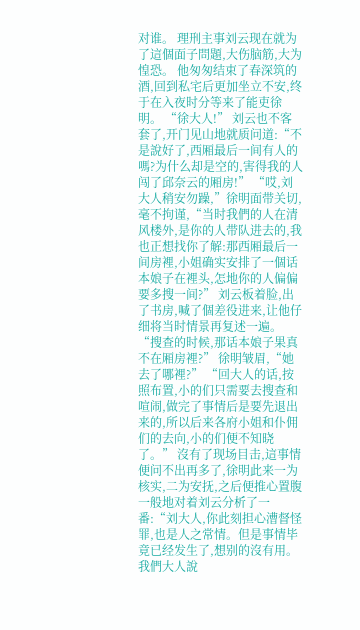对谁。 理刑主事刘云现在就为了這個面子問題,大伤脑筋,大为惶恐。 他匆匆结束了春深筑的酒,回到私宅后更加坐立不安,终于在入夜时分等来了能吏徐明。 “徐大人!” 刘云也不客套了,开门见山地就质问道:“不是說好了,西厢最后一间有人的嗎?为什么却是空的,害得我的人闯了邱奈云的厢房!” “哎,刘大人稍安勿躁,”徐明面带关切,毫不拘谨,“当时我們的人在清风楼外,是你的人带队进去的,我也正想找你了解:那西厢最后一间房裡,小姐确实安排了一個话本娘子在裡头,怎地你的人偏偏要多搜一间?” 刘云板着脸,出了书房,喊了個差役进来,让他仔细将当时情景再复述一遍。 “搜查的时候,那话本娘子果真不在厢房裡?” 徐明皱眉,“她去了哪裡?” “回大人的话,按照布置,小的们只需要去搜查和喧闹,做完了事情后是要先退出来的,所以后来各府小姐和仆佣们的去向,小的们便不知晓了。” 沒有了现场目击,這事情便问不出再多了,徐明此来一为核实,二为安抚,之后便推心置腹一般地对着刘云分析了一番:“刘大人,你此刻担心漕督怪罪,也是人之常情。但是事情毕竟已经发生了,想别的沒有用。我們大人說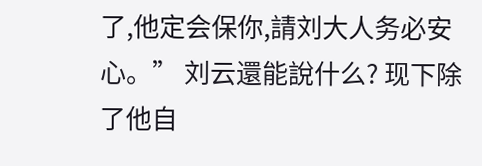了,他定会保你,請刘大人务必安心。” 刘云還能說什么? 现下除了他自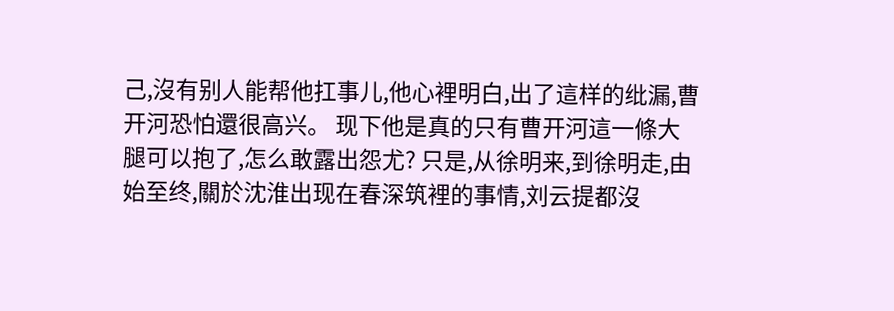己,沒有别人能帮他扛事儿,他心裡明白,出了這样的纰漏,曹开河恐怕還很高兴。 现下他是真的只有曹开河這一條大腿可以抱了,怎么敢露出怨尤? 只是,从徐明来,到徐明走,由始至终,關於沈淮出现在春深筑裡的事情,刘云提都沒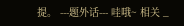提。 ---题外话--- 哇哦~ 相关 _